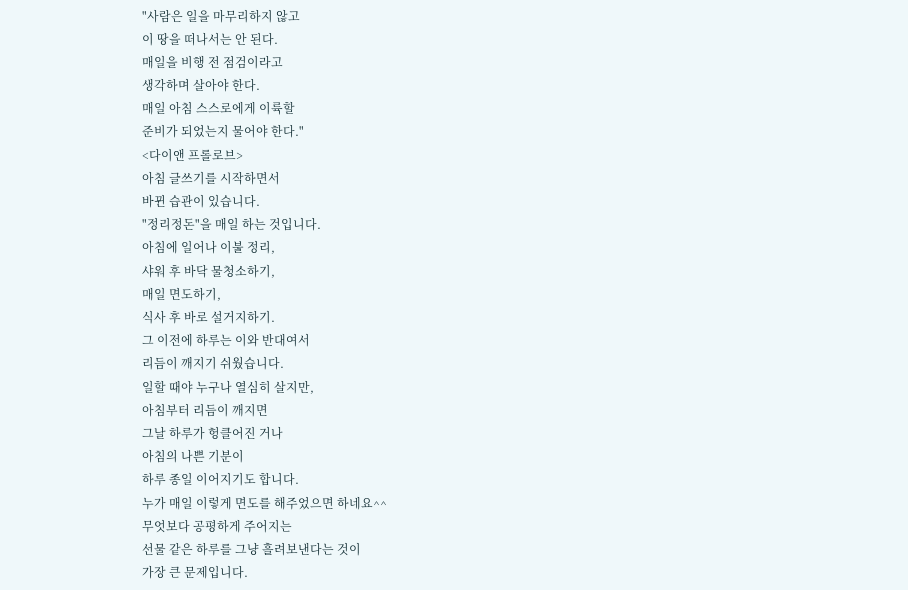"사람은 일을 마무리하지 않고
이 땅을 떠나서는 안 된다.
매일을 비행 전 점검이라고
생각하며 살아야 한다.
매일 아침 스스로에게 이륙할
준비가 되었는지 물어야 한다."
<다이앤 프롤로브>
아침 글쓰기를 시작하면서
바뀐 습관이 있습니다.
"정리정돈"을 매일 하는 것입니다.
아침에 일어나 이불 정리,
샤워 후 바닥 물청소하기,
매일 면도하기,
식사 후 바로 설거지하기.
그 이전에 하루는 이와 반대여서
리듬이 깨지기 쉬웠습니다.
일할 때야 누구나 열심히 살지만,
아침부터 리듬이 깨지면
그날 하루가 헝클어진 거나
아침의 나쁜 기분이
하루 종일 이어지기도 합니다.
누가 매일 이렇게 면도를 해주었으면 하네요^^
무엇보다 공평하게 주어지는
선물 같은 하루를 그냥 흘려보낸다는 것이
가장 큰 문제입니다.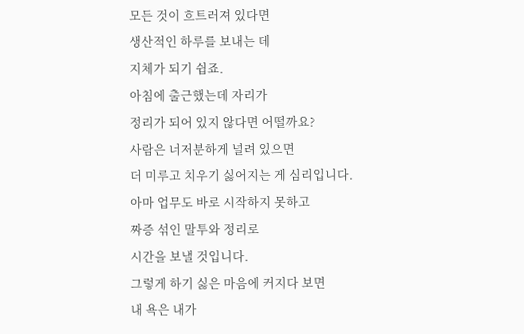모든 것이 흐트러져 있다면
생산적인 하루를 보내는 데
지체가 되기 쉽죠.
아침에 출근했는데 자리가
정리가 되어 있지 않다면 어떨까요?
사람은 너저분하게 널려 있으면
더 미루고 치우기 싫어지는 게 심리입니다.
아마 업무도 바로 시작하지 못하고
짜증 섞인 말투와 정리로
시간을 보낼 것입니다.
그렇게 하기 싫은 마음에 커지다 보면
내 욕은 내가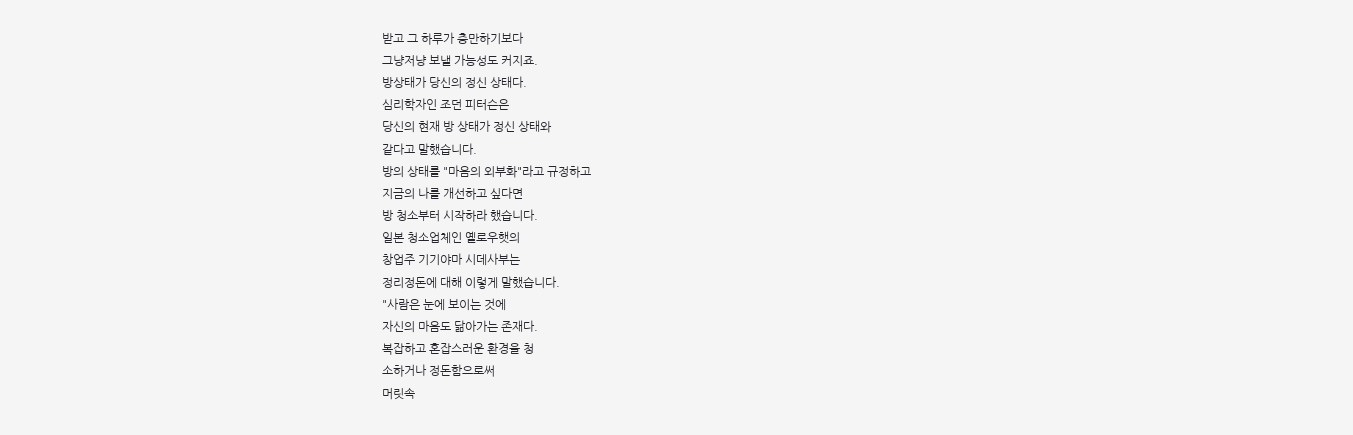받고 그 하루가 충만하기보다
그냥저냥 보낼 가능성도 커지죠.
방상태가 당신의 정신 상태다.
심리학자인 조던 피터슨은
당신의 현재 방 상태가 정신 상태와
같다고 말했습니다.
방의 상태를 "마음의 외부화"라고 규정하고
지금의 나를 개선하고 싶다면
방 청소부터 시작하라 했습니다.
일본 청소업체인 옐로우햇의
창업주 기기야마 시데사부는
정리정돈에 대해 이렇게 말했습니다.
"사람은 눈에 보이는 것에
자신의 마음도 닮아가는 존재다.
복잡하고 혼잡스러운 환경을 청
소하거나 정돈함으로써
머릿속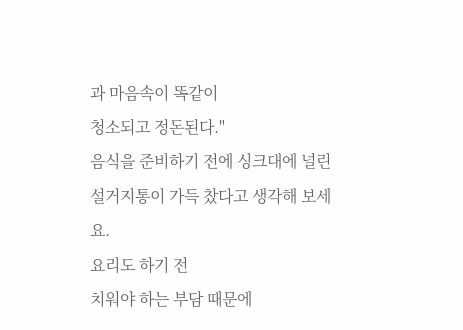과 마음속이 똑같이
청소되고 정돈된다."
음식을 준비하기 전에 싱크대에 널린
설거지통이 가득 찼다고 생각해 보세요.
요리도 하기 전
치워야 하는 부담 때문에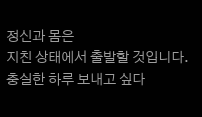정신과 몸은
지친 상태에서 출발할 것입니다.
충실한 하루 보내고 싶다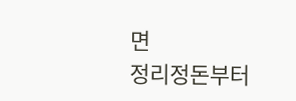면
정리정돈부터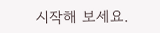시작해 보세요.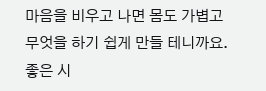마음을 비우고 나면 몸도 가볍고
무엇을 하기 쉽게 만들 테니까요.
좋은 시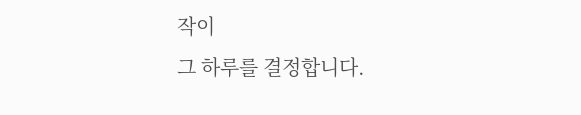작이
그 하루를 결정합니다.